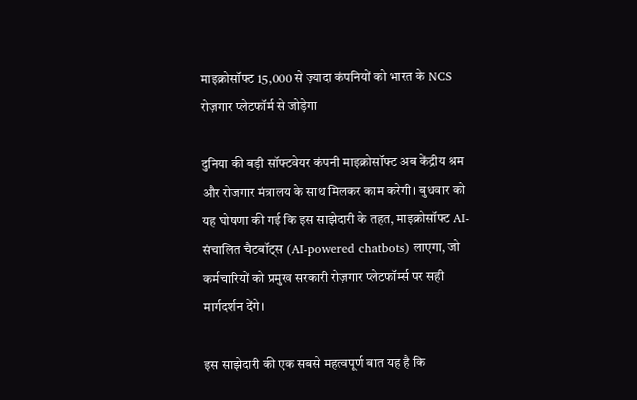माइक्रोसॉफ्ट 15,000 से ज़्यादा कंपनियों को भारत के NCS रोज़गार प्लेटफॉर्म से जोड़ेगा

दुनिया की बड़ी सॉफ्टवेयर कंपनी माइक्रोसॉफ्ट अब केंद्रीय श्रम और रोजगार मंत्रालय के साथ मिलकर काम करेगी। बुधवार को यह घोषणा की गई कि इस साझेदारी के तहत, माइक्रोसॉफ्ट AI-संचालित चैटबॉट्स (AI-powered chatbots) लाएगा, जो कर्मचारियों को प्रमुख सरकारी रोज़गार प्लेटफॉर्म्स पर सही मार्गदर्शन देंगे।

इस साझेदारी की एक सबसे महत्वपूर्ण बात यह है कि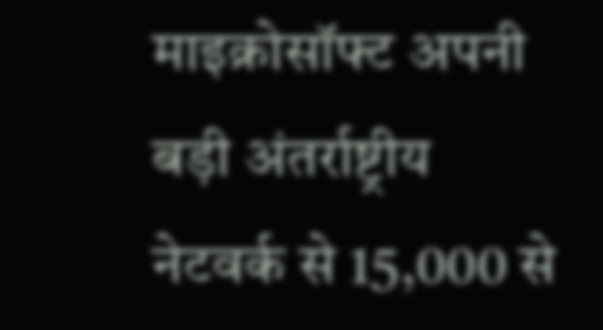माइक्रोसॉफ्ट अपनी बड़ी अंतर्राष्ट्रीय नेटवर्क से 15,000 से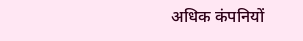अधिक कंपनियों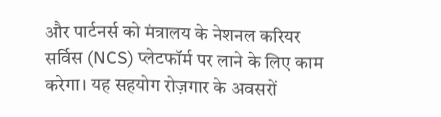और पार्टनर्स को मंत्रालय के नेशनल करियर सर्विस (NCS) प्लेटफॉर्म पर लाने के लिए काम करेगा। यह सहयोग रोज़गार के अवसरों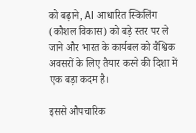को बढ़ाने, AI आधारित स्किलिंग (कौशल विकास) को बड़े स्तर पर ले जाने और भारत के कार्यबल को वैश्विक अवसरों के लिए तैयार करने की दिशा में एक बड़ा कदम है।

इससे औपचारिक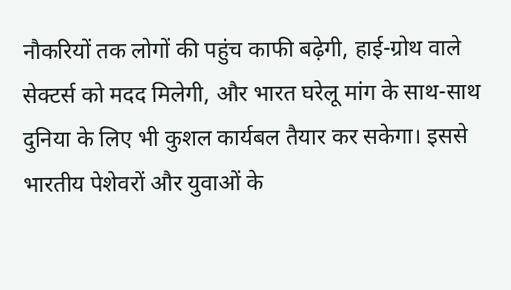नौकरियों तक लोगों की पहुंच काफी बढ़ेगी, हाई-ग्रोथ वाले सेक्टर्स को मदद मिलेगी, और भारत घरेलू मांग के साथ-साथ दुनिया के लिए भी कुशल कार्यबल तैयार कर सकेगा। इससे भारतीय पेशेवरों और युवाओं के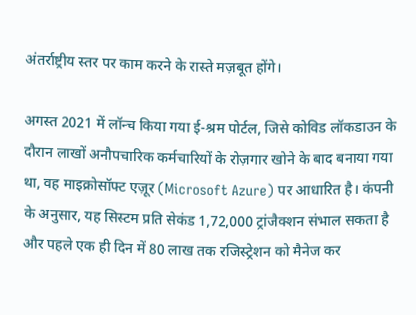अंतर्राष्ट्रीय स्तर पर काम करने के रास्ते मज़बूत होंगे।

अगस्त 2021 में लॉन्च किया गया ई-श्रम पोर्टल, जिसे कोविड लॉकडाउन के दौरान लाखों अनौपचारिक कर्मचारियों के रोज़गार खोने के बाद बनाया गया था, वह माइक्रोसॉफ्ट एज़ूर (Microsoft Azure) पर आधारित है। कंपनी के अनुसार, यह सिस्टम प्रति सेकंड 1,72,000 ट्रांजैक्शन संभाल सकता है और पहले एक ही दिन में 80 लाख तक रजिस्ट्रेशन को मैनेज कर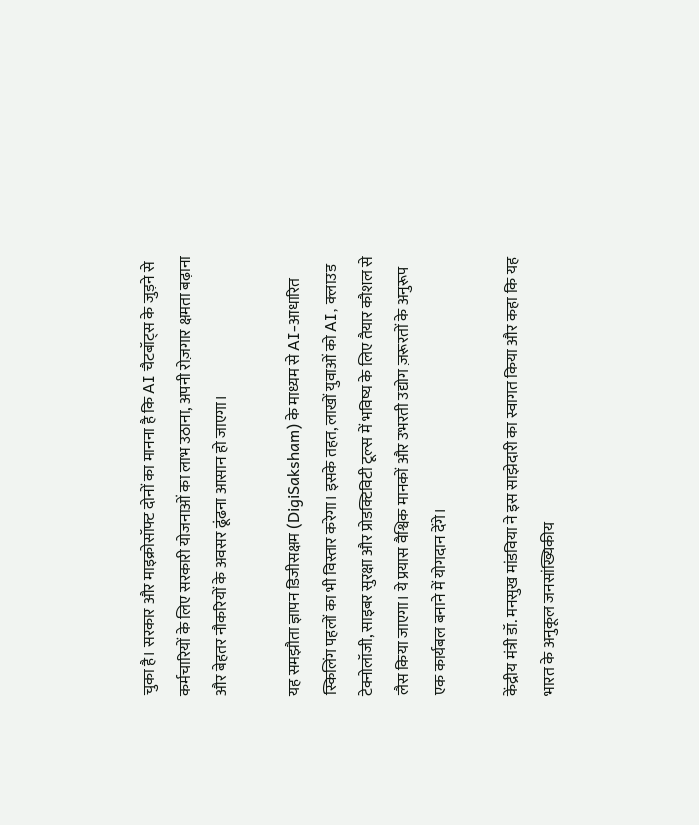चुका है। सरकार और माइक्रोसॉफ्ट दोनों का मानना है कि AI चैटबॉट्स के जुड़ने से कर्मचारियों के लिए सरकारी योजनाओं का लाभ उठाना, अपनी रोज़गार क्षमता बढ़ाना और बेहतर नौकरियों के अवसर ढूंढना आसान हो जाएगा।

यह समझौता ज्ञापन डिजीसक्षम (DigiSaksham) के माध्यम से AI-आधारित स्किलिंग पहलों का भी विस्तार करेगा। इसके तहत, लाखों युवाओं को AI, क्लाउड टेक्नोलॉजी, साइबर सुरक्षा और प्रोडक्टिविटी टूल्स में भविष्य के लिए तैयार कौशल से लैस किया जाएगा। ये प्रयास वैश्विक मानकों और उभरती उद्योग ज़रूरतों के अनुरूप एक कार्यबल बनाने में योगदान देंगे।

केंद्रीय मंत्री डॉ. मनसुख मांडविया ने इस साझेदारी का स्वागत किया और कहा कि यह भारत के अनुकूल जनसांख्यिकीय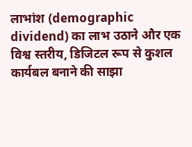लाभांश (demographic dividend) का लाभ उठाने और एक विश्व स्तरीय, डिजिटल रूप से कुशल कार्यबल बनाने की साझा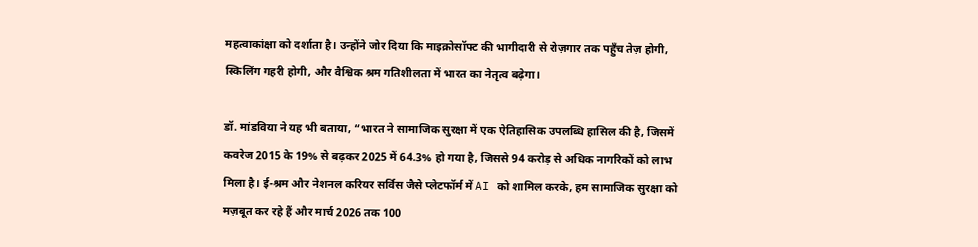महत्वाकांक्षा को दर्शाता है। उन्होंने जोर दिया कि माइक्रोसॉफ्ट की भागीदारी से रोज़गार तक पहुँच तेज़ होगी, स्किलिंग गहरी होगी, और वैश्विक श्रम गतिशीलता में भारत का नेतृत्व बढ़ेगा।

डॉ. मांडविया ने यह भी बताया, “भारत ने सामाजिक सुरक्षा में एक ऐतिहासिक उपलब्धि हासिल की है, जिसमें कवरेज 2015 के 19% से बढ़कर 2025 में 64.3% हो गया है, जिससे 94 करोड़ से अधिक नागरिकों को लाभ मिला है। ई-श्रम और नेशनल करियर सर्विस जैसे प्लेटफॉर्म में AI को शामिल करके, हम सामाजिक सुरक्षा को मज़बूत कर रहे हैं और मार्च 2026 तक 100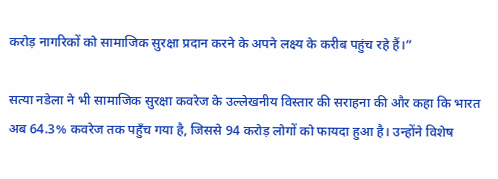करोड़ नागरिकों को सामाजिक सुरक्षा प्रदान करने के अपने लक्ष्य के करीब पहुंच रहे हैं।”

सत्या नडेला ने भी सामाजिक सुरक्षा कवरेज के उल्लेखनीय विस्तार की सराहना की और कहा कि भारत अब 64.3% कवरेज तक पहुँच गया है, जिससे 94 करोड़ लोगों को फायदा हुआ है। उन्होंने विशेष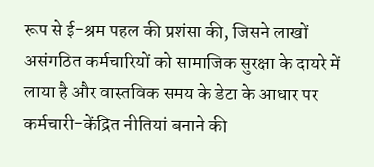रूप से ई-श्रम पहल की प्रशंसा की, जिसने लाखों असंगठित कर्मचारियों को सामाजिक सुरक्षा के दायरे में लाया है और वास्तविक समय के डेटा के आधार पर कर्मचारी-केंद्रित नीतियां बनाने की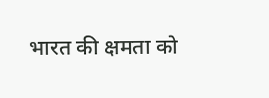भारत की क्षमता को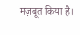मज़बूत किया है।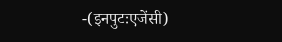-(इनपुटःएजेंसी)